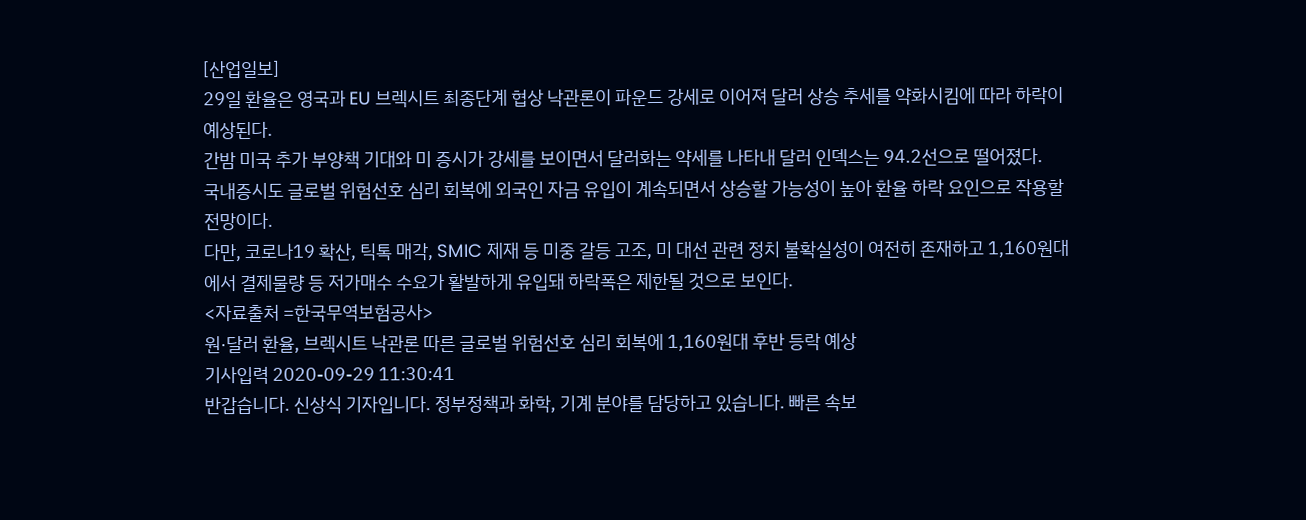[산업일보]
29일 환율은 영국과 EU 브렉시트 최종단계 협상 낙관론이 파운드 강세로 이어져 달러 상승 추세를 약화시킴에 따라 하락이 예상된다.
간밤 미국 추가 부양책 기대와 미 증시가 강세를 보이면서 달러화는 약세를 나타내 달러 인덱스는 94.2선으로 떨어졌다.
국내증시도 글로벌 위험선호 심리 회복에 외국인 자금 유입이 계속되면서 상승할 가능성이 높아 환율 하락 요인으로 작용할 전망이다.
다만, 코로나19 확산, 틱톡 매각, SMIC 제재 등 미중 갈등 고조, 미 대선 관련 정치 불확실성이 여전히 존재하고 1,160원대에서 결제물량 등 저가매수 수요가 활발하게 유입돼 하락폭은 제한될 것으로 보인다.
<자료출처 =한국무역보험공사>
원·달러 환율, 브렉시트 낙관론 따른 글로벌 위험선호 심리 회복에 1,160원대 후반 등락 예상
기사입력 2020-09-29 11:30:41
반갑습니다. 신상식 기자입니다. 정부정책과 화학, 기계 분야를 담당하고 있습니다. 빠른 속보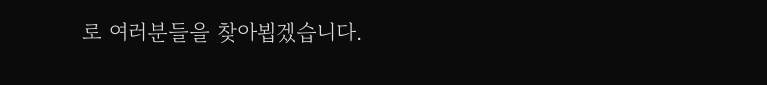로 여러분들을 찾아뵙겠습니다.